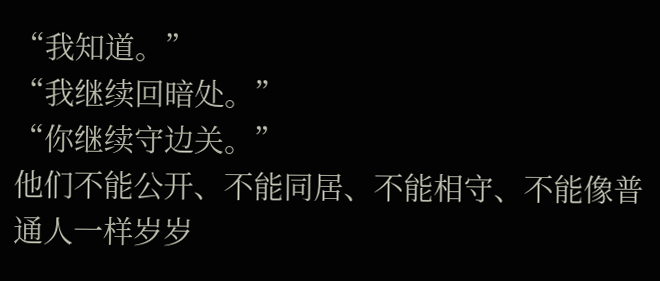“我知道。”
“我继续回暗处。”
“你继续守边关。”
他们不能公开、不能同居、不能相守、不能像普通人一样岁岁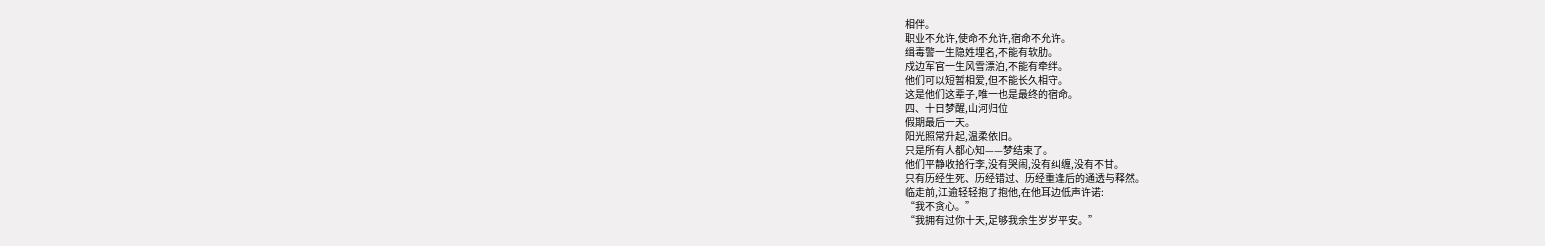相伴。
职业不允许,使命不允许,宿命不允许。
缉毒警一生隐姓埋名,不能有软肋。
戍边军官一生风雪漂泊,不能有牵绊。
他们可以短暂相爱,但不能长久相守。
这是他们这辈子,唯一也是最终的宿命。
四、十日梦醒,山河归位
假期最后一天。
阳光照常升起,温柔依旧。
只是所有人都心知——梦结束了。
他们平静收拾行李,没有哭闹,没有纠缠,没有不甘。
只有历经生死、历经错过、历经重逢后的通透与释然。
临走前,江逾轻轻抱了抱他,在他耳边低声许诺:
“我不贪心。”
“我拥有过你十天,足够我余生岁岁平安。”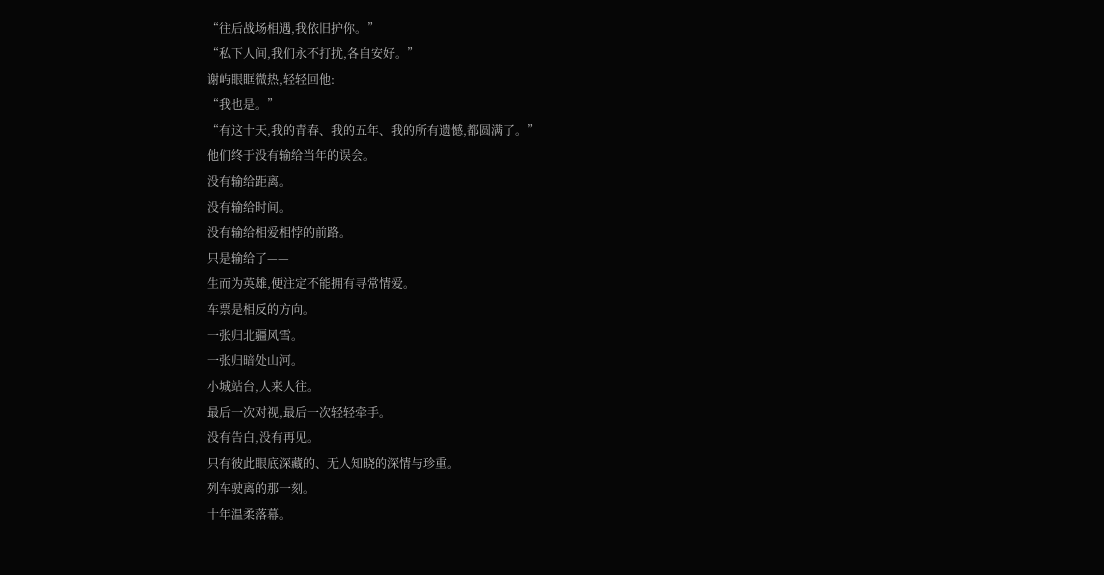“往后战场相遇,我依旧护你。”
“私下人间,我们永不打扰,各自安好。”
谢屿眼眶微热,轻轻回他:
“我也是。”
“有这十天,我的青春、我的五年、我的所有遗憾,都圆满了。”
他们终于没有输给当年的误会。
没有输给距离。
没有输给时间。
没有输给相爱相悖的前路。
只是输给了——
生而为英雄,便注定不能拥有寻常情爱。
车票是相反的方向。
一张归北疆风雪。
一张归暗处山河。
小城站台,人来人往。
最后一次对视,最后一次轻轻牵手。
没有告白,没有再见。
只有彼此眼底深藏的、无人知晓的深情与珍重。
列车驶离的那一刻。
十年温柔落幕。